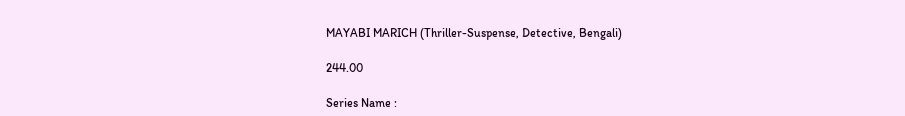MAYABI MARICH (Thriller-Suspense, Detective, Bengali)

244.00

Series Name :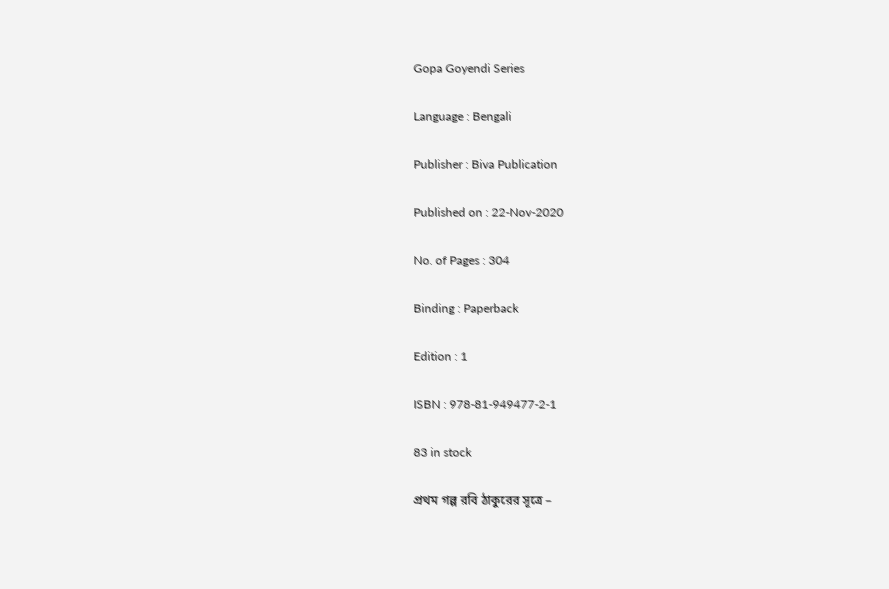Gopa Goyendi Series

Language : Bengali

Publisher : Biva Publication

Published on : 22-Nov-2020

No. of Pages : 304

Binding : Paperback

Edition : 1

ISBN : 978-81-949477-2-1

83 in stock

প্রথম গল্প রবি ঠাকুরের সূত্রে –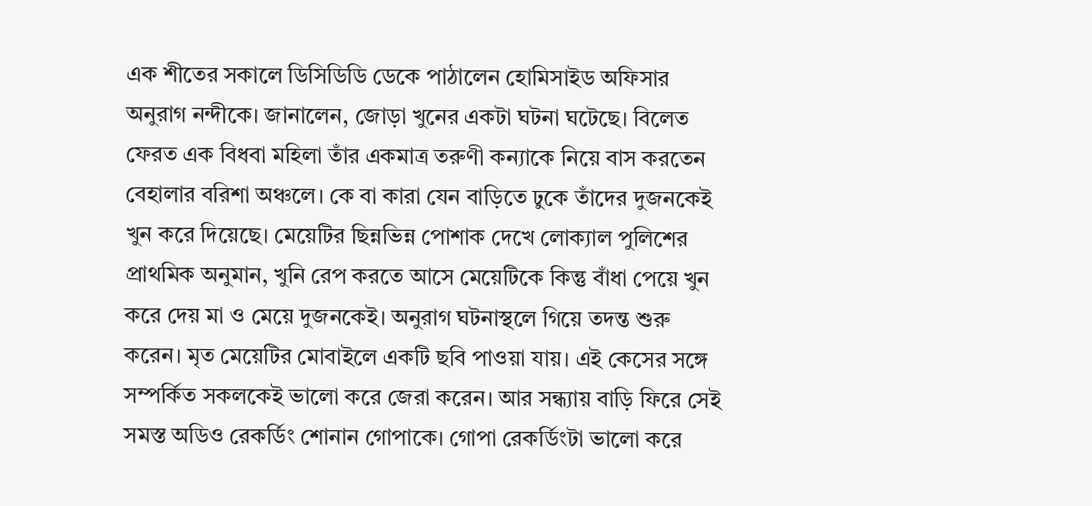এক শীতের সকালে ডিসিডিডি ডেকে পাঠালেন হোমিসাইড অফিসার অনুরাগ নন্দীকে। জানালেন, জোড়া খুনের একটা ঘটনা ঘটেছে। বিলেত ফেরত এক বিধবা মহিলা তাঁর একমাত্র তরুণী কন্যাকে নিয়ে বাস করতেন বেহালার বরিশা অঞ্চলে। কে বা কারা যেন বাড়িতে ঢুকে তাঁদের দুজনকেই খুন করে দিয়েছে। মেয়েটির ছিন্নভিন্ন পোশাক দেখে লোক্যাল পুলিশের প্রাথমিক অনুমান, খুনি রেপ করতে আসে মেয়েটিকে কিন্তু বাঁধা পেয়ে খুন করে দেয় মা ও মেয়ে দুজনকেই। অনুরাগ ঘটনাস্থলে গিয়ে তদন্ত শুরু করেন। মৃত মেয়েটির মোবাইলে একটি ছবি পাওয়া যায়। এই কেসের সঙ্গে সম্পর্কিত সকলকেই ভালো করে জেরা করেন। আর সন্ধ্যায় বাড়ি ফিরে সেই সমস্ত অডিও রেকর্ডিং শোনান গোপাকে। গোপা রেকর্ডিংটা ভালো করে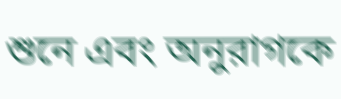শুনে এবং অনুরাগকে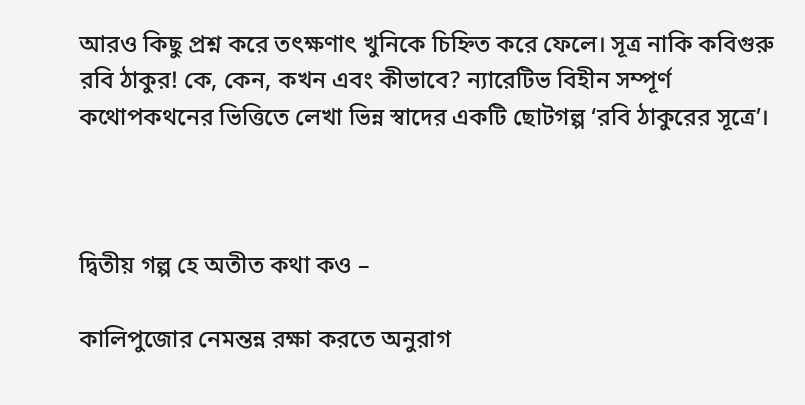আরও কিছু প্রশ্ন করে তৎক্ষণাৎ খুনিকে চিহ্নিত করে ফেলে। সূত্র নাকি কবিগুরু রবি ঠাকুর! কে, কেন, কখন এবং কীভাবে? ন্যারেটিভ বিহীন সম্পূর্ণ কথোপকথনের ভিত্তিতে লেখা ভিন্ন স্বাদের একটি ছোটগল্প ‘রবি ঠাকুরের সূত্রে’।



দ্বিতীয় গল্প হে অতীত কথা কও –

কালিপুজোর নেমন্তন্ন রক্ষা করতে অনুরাগ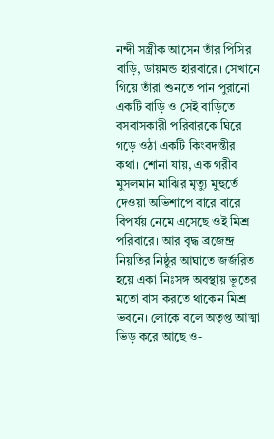নন্দী সস্ত্রীক আসেন তাঁর পিসির বাড়ি, ডায়মন্ড হারবারে। সেখানে গিয়ে তাঁরা শুনতে পান পুরানো একটি বাড়ি ও সেই বাড়িতে বসবাসকারী পরিবারকে ঘিরে গড়ে ওঠা একটি কিংবদন্তীর কথা। শোনা যায়, এক গরীব মুসলমান মাঝির মৃত্যু মুহুর্তে দেওয়া অভিশাপে বারে বারে বিপর্যয় নেমে এসেছে ওই মিশ্র পরিবারে। আর বৃদ্ধ ব্রজেন্দ্র নিয়তির নিষ্ঠুর আঘাতে জর্জরিত হয়ে একা নিঃসঙ্গ অবস্থায় ভূতের মতো বাস করতে থাকেন মিশ্র ভবনে। লোকে বলে অতৃপ্ত আত্মা ভিড় করে আছে ও-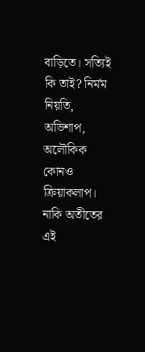বাড়িতে। সত্যিই কি তাই? নির্মম নিয়তি, অভিশাপ, অলৌকিক কোনও ক্রিয়াকলাপ। নাকি অতীতের এই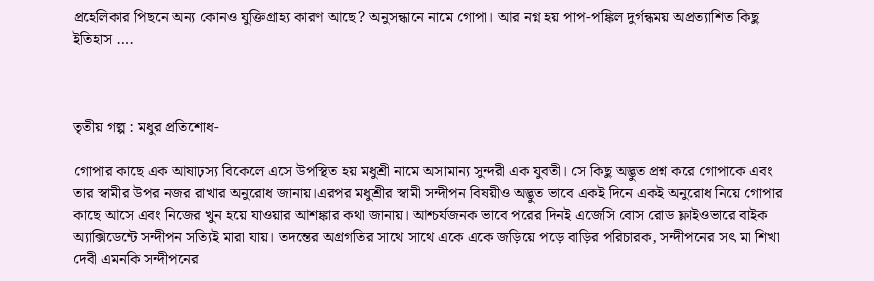প্রহেলিকার পিছনে অন্য কোনও যুক্তিগ্রাহ্য কারণ আছে? অনুসন্ধানে নামে গোপা। আর নগ্ন হয় পাপ-পঙ্কিল দুর্গন্ধময় অপ্রত্যাশিত কিছু ইতিহাস ….



তৃতীয় গল্প : মধুর প্রতিশোধ-

গোপার কাছে এক আষাঢ়স্য বিকেলে এসে উপস্থিত হয় মধুশ্রী নামে অসামান্য সুন্দরী এক যুবতী। সে কিছু অদ্ভুত প্রশ্ন করে গোপাকে এবং তার স্বামীর উপর নজর রাখার অনুরোধ জানায়।এরপর মধুশ্রীর স্বামী সন্দীপন বিষয়ীও অদ্ভুত ভাবে একই দিনে একই অনুরোধ নিয়ে গোপার কাছে আসে এবং নিজের খুন হয়ে যাওয়ার আশঙ্কার কথা জানায়। আশ্চর্যজনক ভাবে পরের দিনই এজেসি বোস রোড ফ্লাইওভারে বাইক অ্যাক্সিডেন্টে সন্দীপন সত্যিই মারা যায়। তদন্তের অগ্রগতির সাথে সাথে একে একে জড়িয়ে পড়ে বাড়ির পরিচারক, সন্দীপনের সৎ মা শিখা দেবী এমনকি সন্দীপনের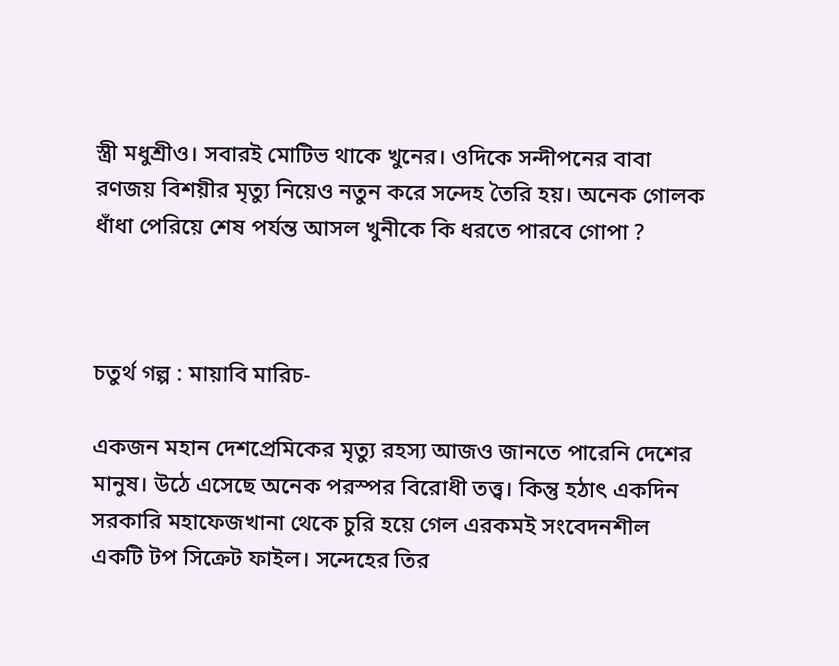স্ত্রী মধুশ্রীও। সবারই মোটিভ থাকে খুনের। ওদিকে সন্দীপনের বাবা রণজয় বিশয়ীর মৃত্যু নিয়েও নতুন করে সন্দেহ তৈরি হয়। অনেক গোলক ধাঁধা পেরিয়ে শেষ পর্যন্ত আসল খুনীকে কি ধরতে পারবে গোপা ?



চতুর্থ গল্প : মায়াবি মারিচ-

একজন মহান দেশপ্রেমিকের মৃত্যু রহস্য আজও জানতে পারেনি দেশের মানুষ। উঠে এসেছে অনেক পরস্পর বিরোধী তত্ত্ব। কিন্তু হঠাৎ একদিন সরকারি মহাফেজখানা থেকে চুরি হয়ে গেল এরকমই সংবেদনশীল একটি টপ সিক্রেট ফাইল। সন্দেহের তির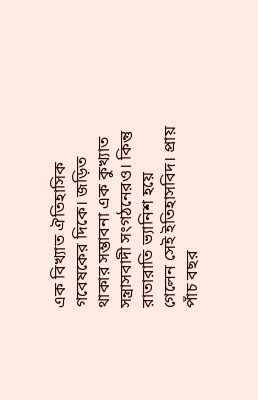এক বিখ্যাত ঐতিহাসিক গবেষকের দিকে। জড়িত থাকার সম্ভাবনা এক কুখ্যাত সন্ত্রাসবাদী সংগঠনেরও। কিন্তু রাতারাতি ভ্যানিশ হয়ে গেলেন সেই ইতিহাসবিদ। প্রায় পাঁচ বছর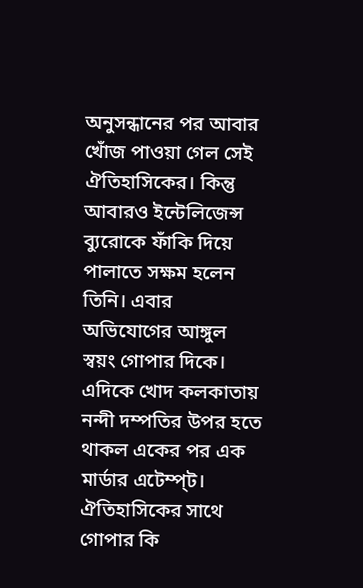অনুসন্ধানের পর আবার খোঁজ পাওয়া গেল সেই ঐতিহাসিকের। কিন্তু আবারও ইন্টেলিজেন্স ব্যুরোকে ফাঁকি দিয়ে পালাতে সক্ষম হলেন তিনি। এবার অভিযোগের আঙ্গুল স্বয়ং গোপার দিকে। এদিকে খোদ কলকাতায় নন্দী দম্পতির উপর হতে থাকল একের পর এক মার্ডার এটেম্প্ট। ঐতিহাসিকের সাথে গোপার কি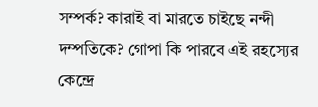সম্পর্ক? কারাই বা মারতে চাইছে নন্দী দম্পতিকে? গোপা কি পারবে এই রহস্যের কেন্দ্রে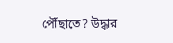পৌঁছাতে? উদ্ধার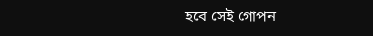হবে সেই গোপন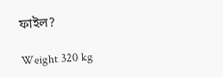ফাইল?

Weight 320 kg